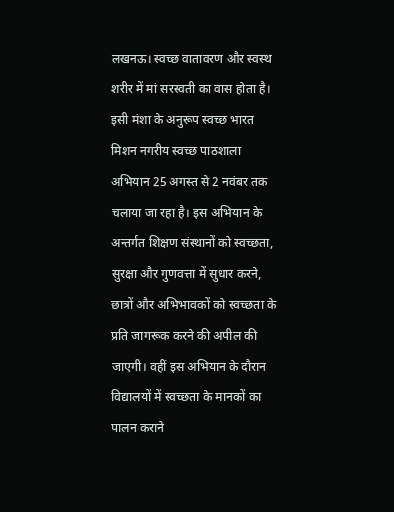लखनऊ। स्वच्छ वातावरण और स्वस्थ शरीर में मां सरस्वती का वास होता है। इसी मंशा के अनुरूप स्वच्छ भारत मिशन नगरीय स्वच्छ पाठशाला अभियान 25 अगस्त से 2 नवंबर तक चलाया जा रहा है। इस अभियान के अन्तर्गत शिक्षण संस्थानों को स्वच्छता, सुरक्षा और गुणवत्ता में सुधार करने, छात्रों और अभिभावकों को स्वच्छता के प्रति जागरूक करने की अपील की जाएगी। वहीं इस अभियान के दौरान विद्यालयों में स्वच्छता के मानकों का पालन कराने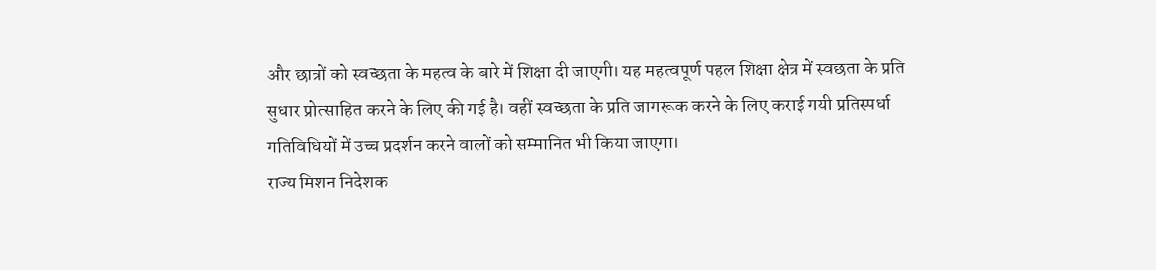और छात्रों को स्वच्छता के महत्व के बारे में शिक्षा दी जाएगी। यह महत्वपूर्ण पहल शिक्षा क्षेत्र में स्वछता के प्रति सुधार प्रोत्साहित करने के लिए की गई है। वहीं स्वच्छता के प्रति जागरूक करने के लिए कराई गयी प्रतिस्पर्धा गतिविधियों में उच्च प्रदर्शन करने वालों को सम्मानित भी किया जाएगा।
राज्य मिशन निदेशक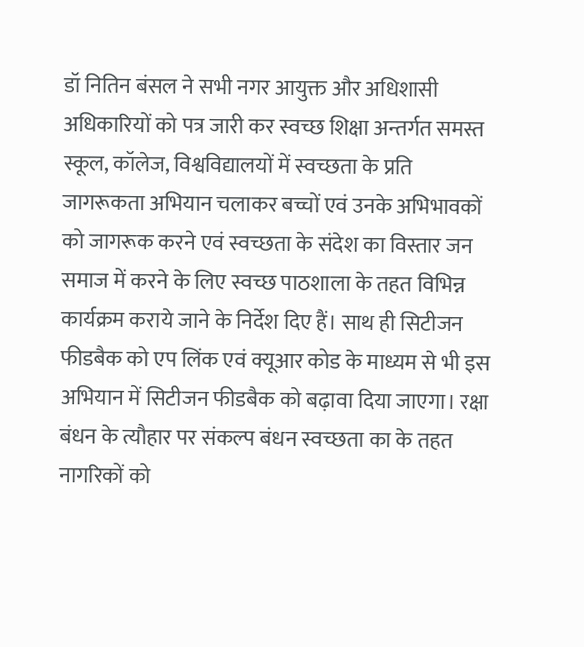डॉ नितिन बंसल ने सभी नगर आयुक्त और अधिशासी अधिकारियों को पत्र जारी कर स्वच्छ शिक्षा अन्तर्गत समस्त स्कूल, कॉलेज, विश्वविद्यालयों में स्वच्छता के प्रति जागरूकता अभियान चलाकर बच्चों एवं उनके अभिभावकों को जागरूक करने एवं स्वच्छता के संदेश का विस्तार जन समाज में करने के लिए स्वच्छ पाठशाला के तहत विभिन्न कार्यक्रम कराये जाने के निर्देश दिए हैं। साथ ही सिटीजन फीडबैक को एप लिंक एवं क्यूआर कोड के माध्यम से भी इस अभियान में सिटीजन फीडबैक को बढ़ावा दिया जाएगा। रक्षा बंधन के त्यौहार पर संकल्प बंधन स्वच्छता का के तहत नागरिकों को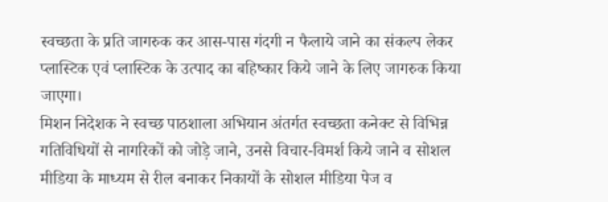स्वच्छता के प्रति जागरुक कर आस-पास गंदगी न फैलाये जाने का संकल्प लेकर प्लास्टिक एवं प्लास्टिक के उत्पाद का बहिष्कार किये जाने के लिए जागरुक किया जाएगा।
मिशन निदेशक ने स्वच्छ पाठशाला अभियान अंतर्गत स्वच्छता कनेक्ट से विभिन्न गतिविधियों से नागरिकों को जोड़े जाने, उनसे विचार-विमर्श किये जाने व सोशल मीडिया के माध्यम से रील बनाकर निकायों के सोशल मीडिया पेज व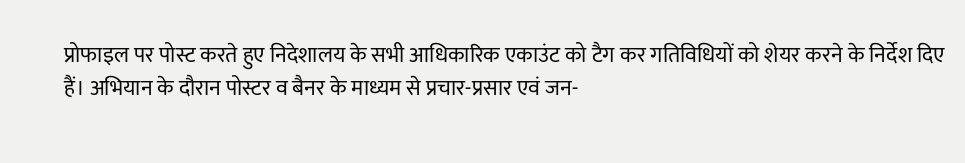प्रोफाइल पर पोस्ट करते हुए निदेशालय के सभी आधिकारिक एकाउंट को टैग कर गतिविधियों को शेयर करने के निर्देश दिए हैं। अभियान के दौरान पोस्टर व बैनर के माध्यम से प्रचार-प्रसार एवं जन-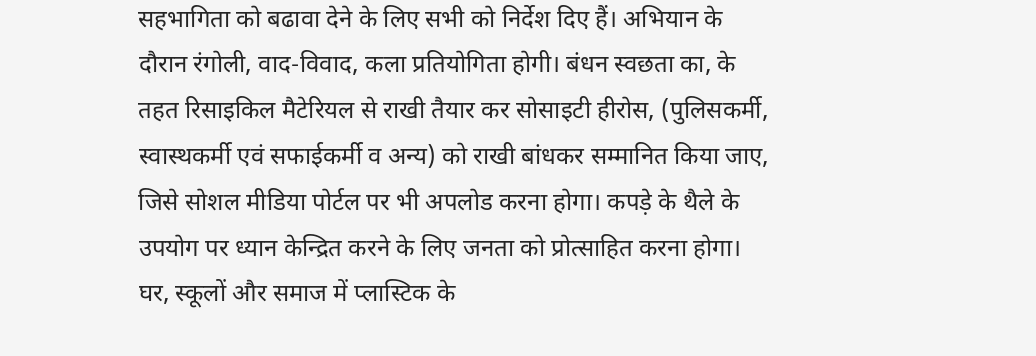सहभागिता को बढावा देने के लिए सभी को निर्देश दिए हैं। अभियान के दौरान रंगोली, वाद-विवाद, कला प्रतियोगिता होगी। बंधन स्वछता का, के तहत रिसाइकिल मैटेरियल से राखी तैयार कर सोसाइटी हीरोस, (पुलिसकर्मी, स्वास्थकर्मी एवं सफाईकर्मी व अन्य) को राखी बांधकर सम्मानित किया जाए, जिसे सोशल मीडिया पोर्टल पर भी अपलोड करना होगा। कपड़े के थैले के उपयोग पर ध्यान केन्द्रित करने के लिए जनता को प्रोत्साहित करना होगा। घर, स्कूलों और समाज में प्लास्टिक के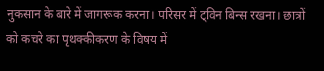नुकसान के बारे में जागरूक करना। परिसर में ट्विन बिन्स रखना। छात्रों को कचरे का पृथक्कीकरण के विषय में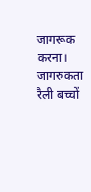जागरूक करना। जागरुकता रैली बच्चों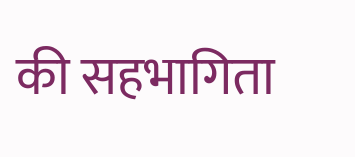की सहभागिता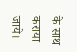के साथ कराया जाये।